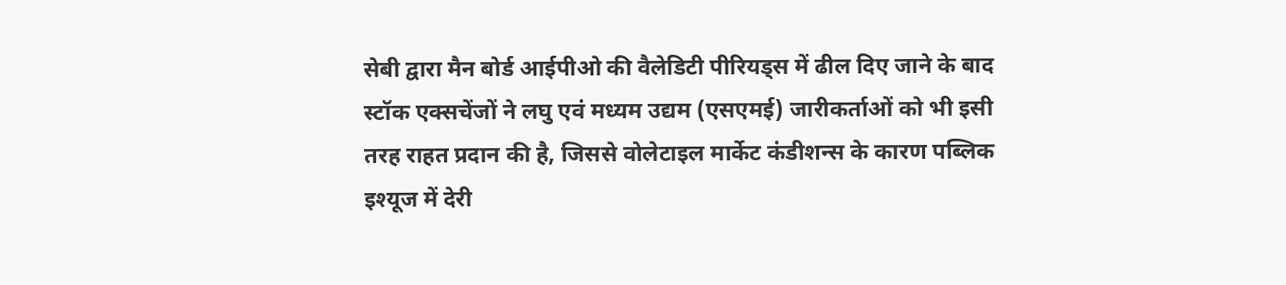सेबी द्वारा मैन बोर्ड आईपीओ की वैलेडिटी पीरियड्स में ढील दिए जाने के बाद स्टॉक एक्सचेंजों ने लघु एवं मध्यम उद्यम (एसएमई) जारीकर्ताओं को भी इसी तरह राहत प्रदान की है, जिससे वोलेटाइल मार्केट कंडीशन्स के कारण पब्लिक इश्यूज में देरी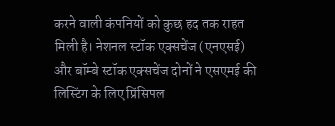करने वाली कंपनियों को कुछ हद तक राहत मिली है। नेशनल स्टॉक एक्सचेंज (एनएसई) और बॉम्बे स्टॉक एक्सचेंज दोनों ने एसएमई की लिस्टिंग के लिए प्रिंसिपल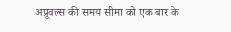अप्रूवल्स की समय सीमा को एक बार के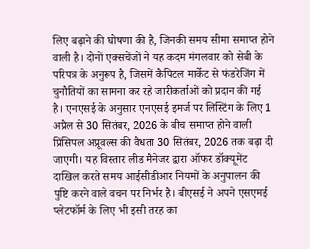लिए बढ़ाने की घोषणा की है, जिनकी समय सीमा समाप्त होने वाली है। दोनों एक्सचेंजों ने यह कदम मंगलवार को सेबी के परिपत्र के अनुरूप है, जिसमें कैपिटल मार्केट से फंडरेजिंग में चुनौतियों का सामना कर रहे जारीकर्ताओं को प्रदान की गई है। एनएसई के अनुसार एनएसई इमर्ज पर लिस्टिंग के लिए 1 अप्रैल से 30 सितंबर, 2026 के बीच समाप्त होने वाली प्रिंसिपल अप्रूवल्स की वैधता 30 सितंबर, 2026 तक बढ़ा दी जाएगी। यह विस्तार लीड मैनेजर द्वारा ऑफर डॉक्यूमेंट दाखिल करते समय आईसीडीआर नियमों के अनुपालन की पुष्टि करने वाले वचन पर निर्भर है। बीएसई ने अपने एसएमई प्लेटफॉर्म के लिए भी इसी तरह का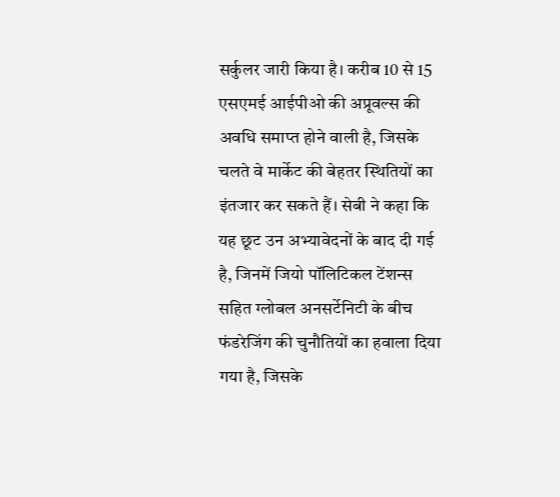सर्कुलर जारी किया है। करीब 10 से 15 एसएमई आईपीओ की अप्रूवल्स की अवधि समाप्त होने वाली है, जिसके चलते वे मार्केट की बेहतर स्थितियों का इंतजार कर सकते हैं। सेबी ने कहा कि यह छूट उन अभ्यावेदनों के बाद दी गई है, जिनमें जियो पॉलिटिकल टेंशन्स सहित ग्लोबल अनसर्टेनिटी के बीच फंडरेजिंग की चुनौतियों का हवाला दिया गया है, जिसके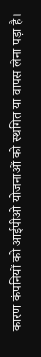कारण कंपनियों को आईपीओ योजनाओं को स्थगित या वापस लेना पड़ा है।